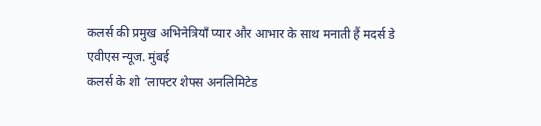कलर्स की प्रमुख अभिनेत्रियाँ प्यार और आभार के साथ मनाती हैं मदर्स डे
एवीएस न्यूज. मुंबई
कलर्स के शो ‘लाफ्टर शेफ्स अनलिमिटेड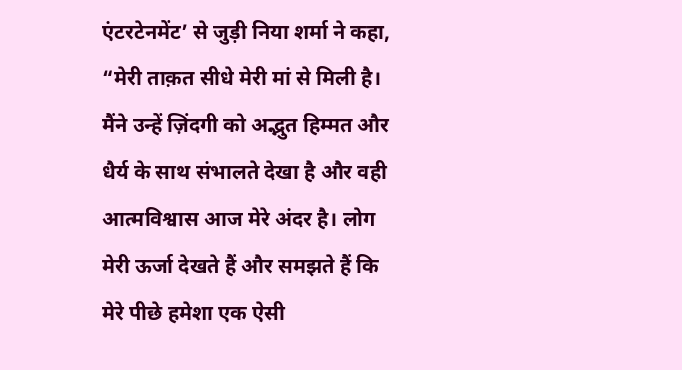एंटरटेनमेंट’ से जुड़ी निया शर्मा ने कहा, “मेरी ताक़त सीधे मेरी मां से मिली है। मैंने उन्हें ज़िंदगी को अद्भुत हिम्मत और धैर्य के साथ संभालते देखा है और वही आत्मविश्वास आज मेरे अंदर है। लोग मेरी ऊर्जा देखते हैं और समझते हैं कि मेरे पीछे हमेशा एक ऐसी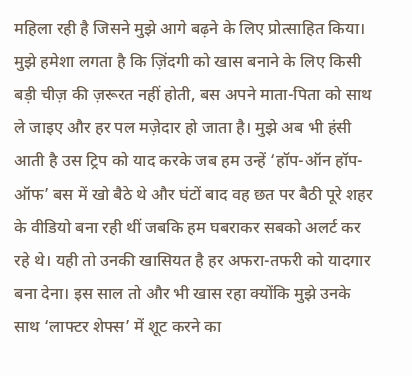महिला रही है जिसने मुझे आगे बढ़ने के लिए प्रोत्साहित किया।
मुझे हमेशा लगता है कि ज़िंदगी को खास बनाने के लिए किसी बड़ी चीज़ की ज़रूरत नहीं होती, बस अपने माता-पिता को साथ ले जाइए और हर पल मज़ेदार हो जाता है। मुझे अब भी हंसी आती है उस ट्रिप को याद करके जब हम उन्हें ‘हॉप-ऑन हॉप-ऑफ’ बस में खो बैठे थे और घंटों बाद वह छत पर बैठी पूरे शहर के वीडियो बना रही थीं जबकि हम घबराकर सबको अलर्ट कर रहे थे। यही तो उनकी खासियत है हर अफरा-तफरी को यादगार बना देना। इस साल तो और भी खास रहा क्योंकि मुझे उनके साथ ‘लाफ्टर शेफ्स’ में शूट करने का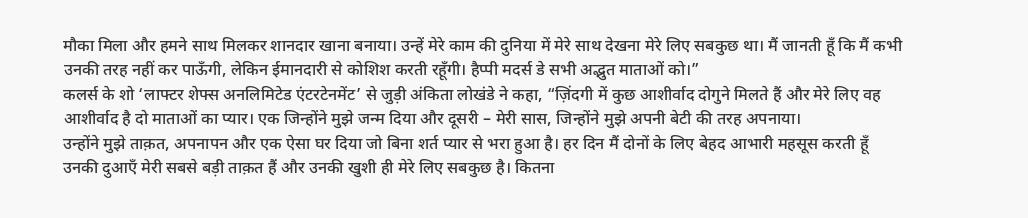मौका मिला और हमने साथ मिलकर शानदार खाना बनाया। उन्हें मेरे काम की दुनिया में मेरे साथ देखना मेरे लिए सबकुछ था। मैं जानती हूँ कि मैं कभी उनकी तरह नहीं कर पाऊँगी, लेकिन ईमानदारी से कोशिश करती रहूँगी। हैप्पी मदर्स डे सभी अद्भुत माताओं को।”
कलर्स के शो ‘लाफ्टर शेफ्स अनलिमिटेड एंटरटेनमेंट’ से जुड़ी अंकिता लोखंडे ने कहा, “ज़िंदगी में कुछ आशीर्वाद दोगुने मिलते हैं और मेरे लिए वह आशीर्वाद है दो माताओं का प्यार। एक जिन्होंने मुझे जन्म दिया और दूसरी – मेरी सास, जिन्होंने मुझे अपनी बेटी की तरह अपनाया।
उन्होंने मुझे ताक़त, अपनापन और एक ऐसा घर दिया जो बिना शर्त प्यार से भरा हुआ है। हर दिन मैं दोनों के लिए बेहद आभारी महसूस करती हूँ उनकी दुआएँ मेरी सबसे बड़ी ताक़त हैं और उनकी खुशी ही मेरे लिए सबकुछ है। कितना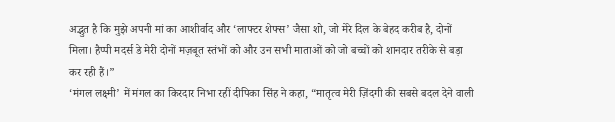अद्भुत है कि मुझे अपनी मां का आशीर्वाद और ‘लाफ्टर शेफ्स’ जैसा शो, जो मेरे दिल के बेहद करीब है, दोनों मिला। हैप्पी मदर्स डे मेरी दोनों मज़बूत स्तंभों को और उन सभी माताओं को जो बच्चों को शानदार तरीके से बड़ा कर रही हैं।”
‘मंगल लक्ष्मी’ में मंगल का किरदार निभा रहीं दीपिका सिंह ने कहा, “मातृत्व मेरी ज़िंदगी की सबसे बदल देने वाली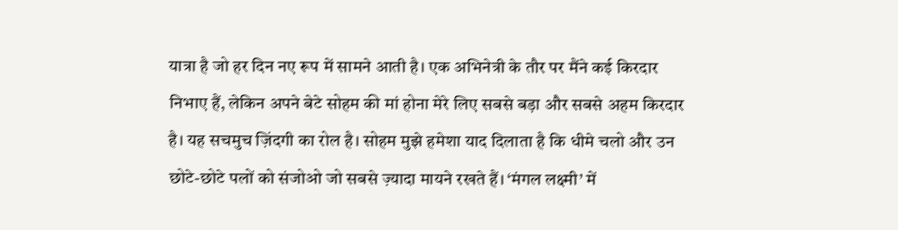यात्रा है जो हर दिन नए रूप में सामने आती है। एक अभिनेत्री के तौर पर मैंने कई किरदार निभाए हैं, लेकिन अपने बेटे सोहम की मां होना मेरे लिए सबसे बड़ा और सबसे अहम किरदार है। यह सचमुच ज़िंदगी का रोल है। सोहम मुझे हमेशा याद दिलाता है कि धीमे चलो और उन छोटे-छोटे पलों को संजोओ जो सबसे ज़्यादा मायने रखते हैं। ‘मंगल लक्ष्मी’ में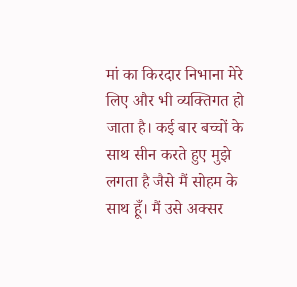मां का किरदार निभाना मेरे लिए और भी व्यक्तिगत हो जाता है। कई बार बच्चों के साथ सीन करते हुए मुझे लगता है जैसे मैं सोहम के साथ हूँ। मैं उसे अक्सर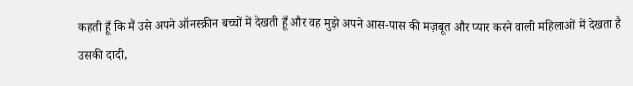कहती हूँ कि मैं उसे अपने ऑनस्क्रीन बच्चों में देखती हूँ और वह मुझे अपने आस-पास की मज़बूत और प्यार करने वाली महिलाओं में देखता है उसकी दादी,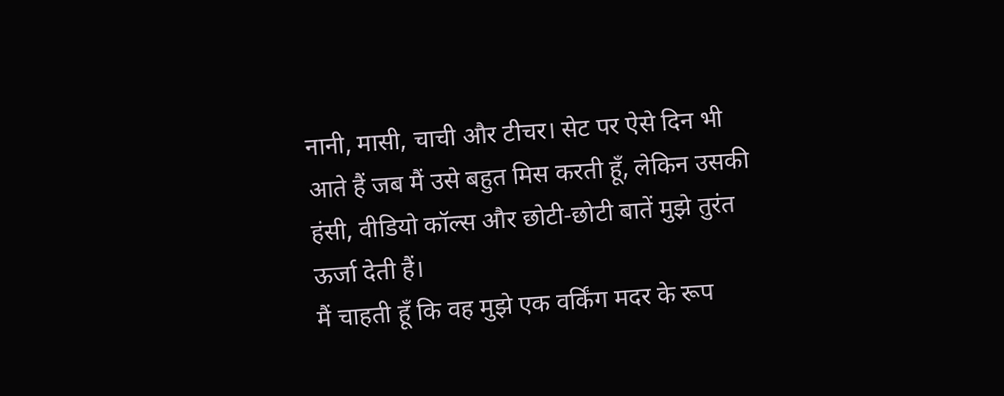नानी, मासी, चाची और टीचर। सेट पर ऐसे दिन भी आते हैं जब मैं उसे बहुत मिस करती हूँ, लेकिन उसकी हंसी, वीडियो कॉल्स और छोटी-छोटी बातें मुझे तुरंत ऊर्जा देती हैं।
मैं चाहती हूँ कि वह मुझे एक वर्किंग मदर के रूप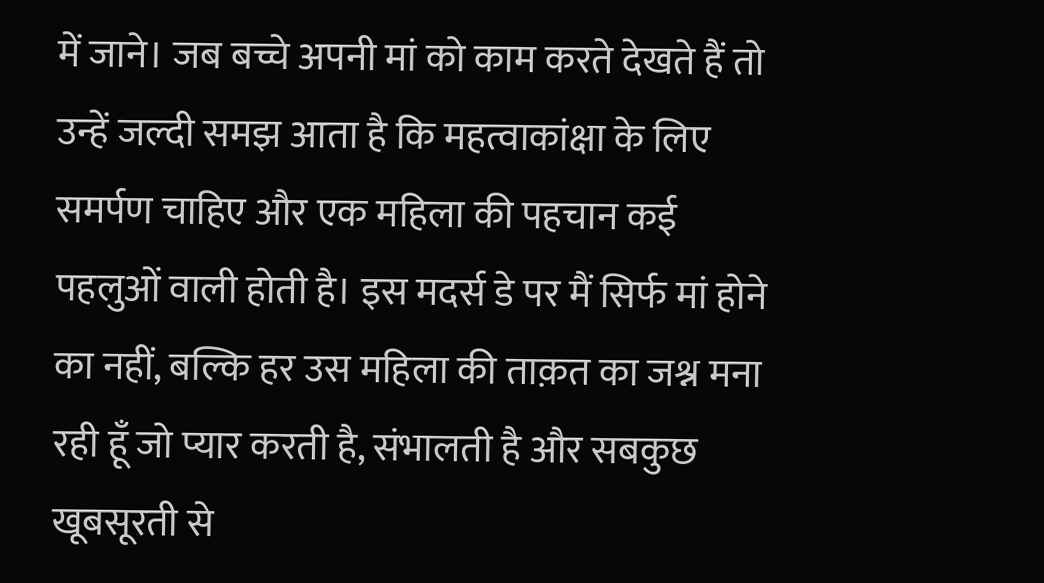में जाने। जब बच्चे अपनी मां को काम करते देखते हैं तो उन्हें जल्दी समझ आता है कि महत्वाकांक्षा के लिए समर्पण चाहिए और एक महिला की पहचान कई पहलुओं वाली होती है। इस मदर्स डे पर मैं सिर्फ मां होने का नहीं, बल्कि हर उस महिला की ताक़त का जश्न मना रही हूँ जो प्यार करती है, संभालती है और सबकुछ खूबसूरती से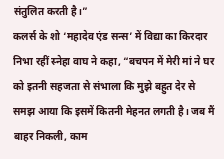संतुलित करती है।”
कलर्स के शो ‘महादेव एंड सन्स’ में विद्या का किरदार निभा रहीं स्नेहा वाघ ने कहा, “बचपन में मेरी मां ने घर को इतनी सहजता से संभाला कि मुझे बहुत देर से समझ आया कि इसमें कितनी मेहनत लगती है। जब मैं बाहर निकली, काम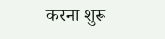करना शुरू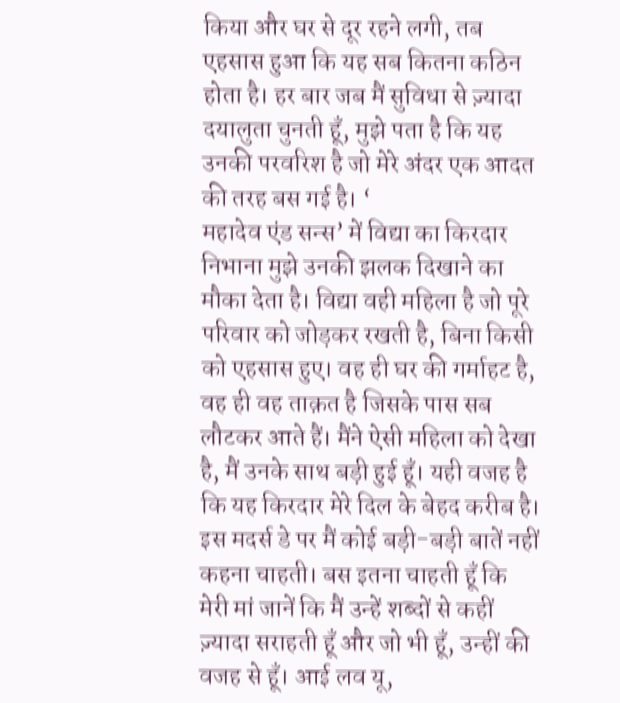किया और घर से दूर रहने लगी, तब एहसास हुआ कि यह सब कितना कठिन होता है। हर बार जब मैं सुविधा से ज़्यादा दयालुता चुनती हूँ, मुझे पता है कि यह उनकी परवरिश है जो मेरे अंदर एक आदत की तरह बस गई है। ‘
महादेव एंड सन्स’ में विद्या का किरदार निभाना मुझे उनकी झलक दिखाने का मौका देता है। विद्या वही महिला है जो पूरे परिवार को जोड़कर रखती है, बिना किसी को एहसास हुए। वह ही घर की गर्माहट है, वह ही वह ताक़त है जिसके पास सब लौटकर आते हैं। मैंने ऐसी महिला को देखा है, मैं उनके साथ बड़ी हुई हूँ। यही वजह है कि यह किरदार मेरे दिल के बेहद करीब है। इस मदर्स डे पर मैं कोई बड़ी-बड़ी बातें नहीं कहना चाहती। बस इतना चाहती हूँ कि मेरी मां जानें कि मैं उन्हें शब्दों से कहीं ज़्यादा सराहती हूँ और जो भी हूँ, उन्हीं की वजह से हूँ। आई लव यू,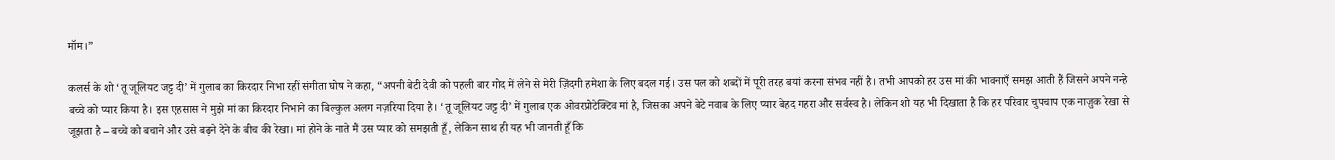मॉम।”

कलर्स के शो ‘तू जूलियट जट्ट दी’ में गुलाब का किरदार निभा रहीं संगीता घोष ने कहा, “अपनी बेटी देवी को पहली बार गोद में लेने से मेरी ज़िंदगी हमेशा के लिए बदल गई। उस पल को शब्दों में पूरी तरह बयां करना संभव नहीं है। तभी आपको हर उस मां की भावनाएँ समझ आती हैं जिसने अपने नन्हे बच्चे को प्यार किया है। इस एहसास ने मुझे मां का किरदार निभाने का बिल्कुल अलग नज़रिया दिया है। ‘तू जूलियट जट्ट दी’ में गुलाब एक ओवरप्रोटेक्टिव मां है, जिसका अपने बेटे नवाब के लिए प्यार बेहद गहरा और सर्वस्व है। लेकिन शो यह भी दिखाता है कि हर परिवार चुपचाप एक नाज़ुक रेखा से जूझता है – बच्चे को बचाने और उसे बढ़ने देने के बीच की रेखा। मां होने के नाते मैं उस प्यार को समझती हूँ, लेकिन साथ ही यह भी जानती हूँ कि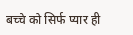बच्चे को सिर्फ प्यार ही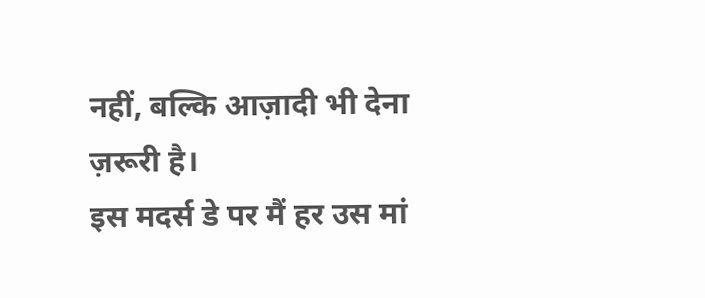नहीं, बल्कि आज़ादी भी देना ज़रूरी है।
इस मदर्स डे पर मैं हर उस मां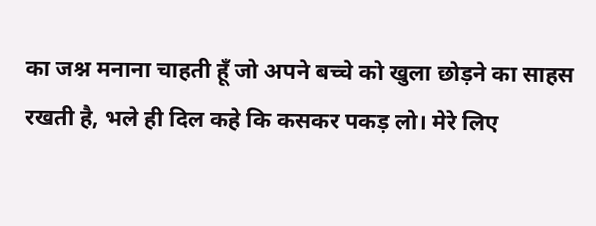का जश्न मनाना चाहती हूँ जो अपने बच्चे को खुला छोड़ने का साहस रखती है, भले ही दिल कहे कि कसकर पकड़ लो। मेरे लिए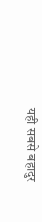यही सबसे बहादुर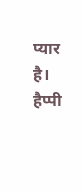प्यार है। हैप्पी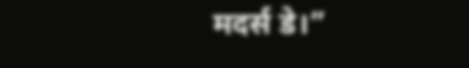मदर्स डे।”